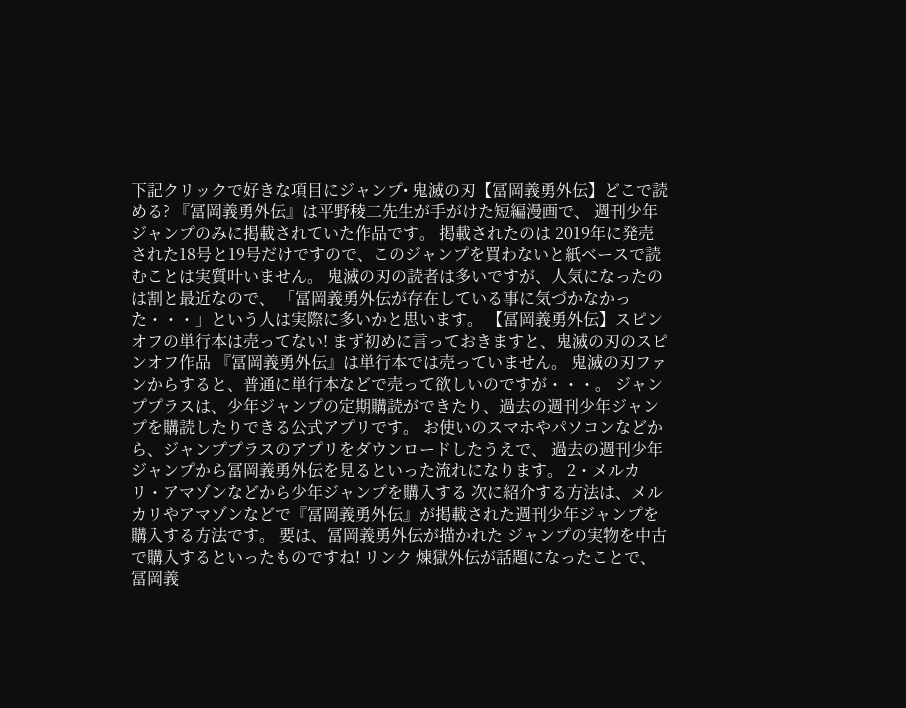下記クリックで好きな項目にジャンプ• 鬼滅の刃【冨岡義勇外伝】どこで読める? 『冨岡義勇外伝』は平野稜二先生が手がけた短編漫画で、 週刊少年ジャンプのみに掲載されていた作品です。 掲載されたのは 2019年に発売された18号と19号だけですので、このジャンプを買わないと紙ベースで読むことは実質叶いません。 鬼滅の刃の読者は多いですが、人気になったのは割と最近なので、 「冨岡義勇外伝が存在している事に気づかなかった・・・」という人は実際に多いかと思います。 【冨岡義勇外伝】スピンオフの単行本は売ってない! まず初めに言っておきますと、鬼滅の刃のスピンオフ作品 『冨岡義勇外伝』は単行本では売っていません。 鬼滅の刃ファンからすると、普通に単行本などで売って欲しいのですが・・・。 ジャンププラスは、少年ジャンプの定期購読ができたり、過去の週刊少年ジャンプを購読したりできる公式アプリです。 お使いのスマホやパソコンなどから、ジャンププラスのアプリをダウンロードしたうえで、 過去の週刊少年ジャンプから冨岡義勇外伝を見るといった流れになります。 2・メルカリ・アマゾンなどから少年ジャンプを購入する 次に紹介する方法は、メルカリやアマゾンなどで『冨岡義勇外伝』が掲載された週刊少年ジャンプを購入する方法です。 要は、冨岡義勇外伝が描かれた ジャンプの実物を中古で購入するといったものですね! リンク 煉獄外伝が話題になったことで、冨岡義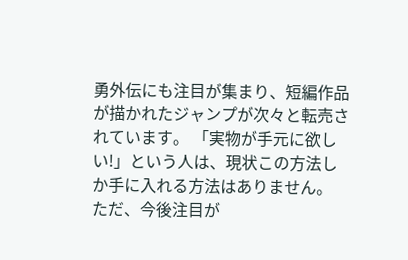勇外伝にも注目が集まり、短編作品が描かれたジャンプが次々と転売されています。 「実物が手元に欲しい!」という人は、現状この方法しか手に入れる方法はありません。 ただ、今後注目が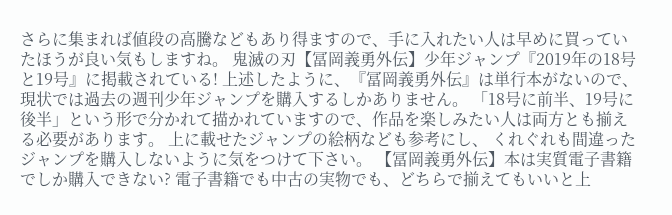さらに集まれば値段の高騰などもあり得ますので、手に入れたい人は早めに買っていたほうが良い気もしますね。 鬼滅の刃【冨岡義勇外伝】少年ジャンプ『2019年の18号と19号』に掲載されている! 上述したように、『冨岡義勇外伝』は単行本がないので、現状では過去の週刊少年ジャンプを購入するしかありません。 「18号に前半、19号に後半」という形で分かれて描かれていますので、作品を楽しみたい人は両方とも揃える必要があります。 上に載せたジャンプの絵柄なども参考にし、 くれぐれも間違ったジャンプを購入しないように気をつけて下さい。 【冨岡義勇外伝】本は実質電子書籍でしか購入できない? 電子書籍でも中古の実物でも、どちらで揃えてもいいと上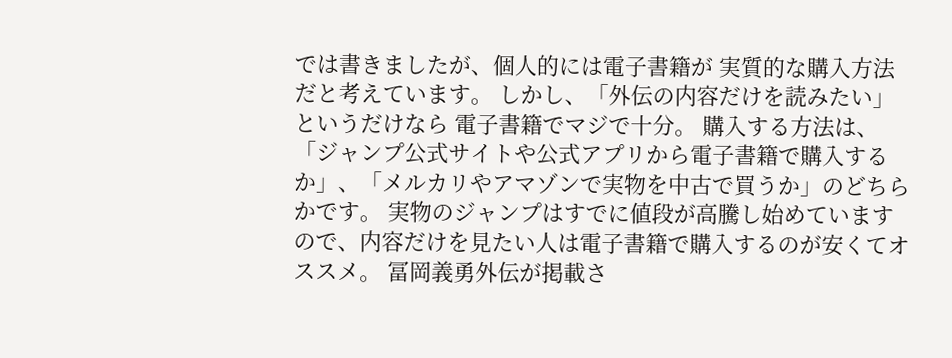では書きましたが、個人的には電子書籍が 実質的な購入方法だと考えています。 しかし、「外伝の内容だけを読みたい」というだけなら 電子書籍でマジで十分。 購入する方法は、 「ジャンプ公式サイトや公式アプリから電子書籍で購入するか」、「メルカリやアマゾンで実物を中古で買うか」のどちらかです。 実物のジャンプはすでに値段が高騰し始めていますので、内容だけを見たい人は電子書籍で購入するのが安くてオススメ。 冨岡義勇外伝が掲載さ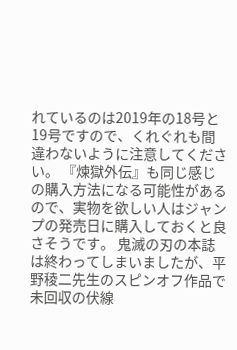れているのは2019年の18号と19号ですので、くれぐれも間違わないように注意してください。 『煉獄外伝』も同じ感じの購入方法になる可能性があるので、実物を欲しい人はジャンプの発売日に購入しておくと良さそうです。 鬼滅の刃の本誌は終わってしまいましたが、平野稜二先生のスピンオフ作品で未回収の伏線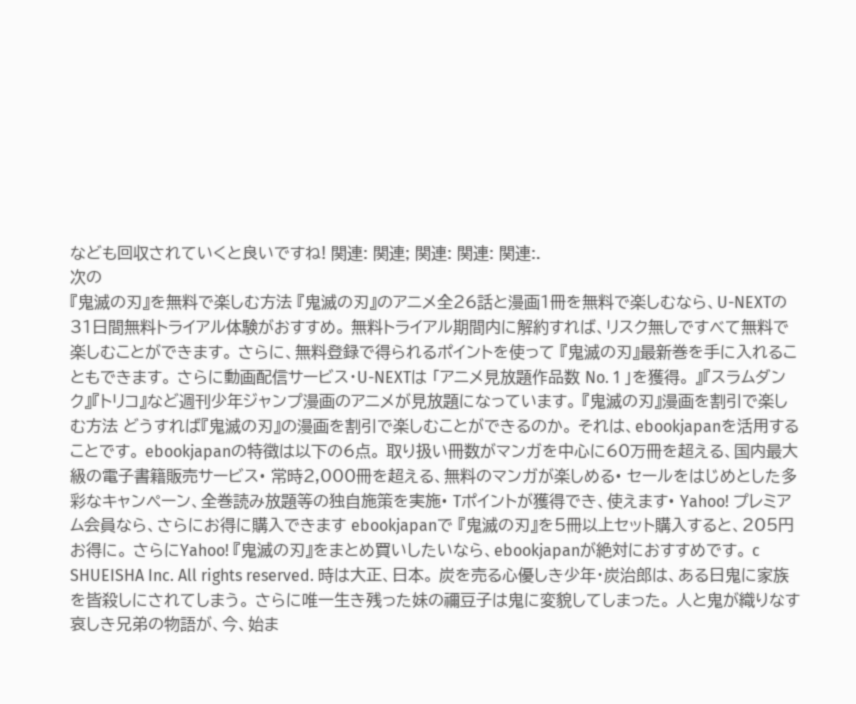なども回収されていくと良いですね! 関連: 関連; 関連: 関連: 関連:.
次の
『鬼滅の刃』を無料で楽しむ方法 『鬼滅の刃』のアニメ全26話と漫画1冊を無料で楽しむなら、U-NEXTの31日間無料トライアル体験がおすすめ。 無料トライアル期間内に解約すれば、リスク無しですべて無料で楽しむことができます。 さらに、無料登録で得られるポイントを使って 『鬼滅の刃』最新巻を手に入れることもできます。 さらに動画配信サービス・U-NEXTは 「アニメ見放題作品数 No. 1 」を獲得。 』『スラムダンク』『トリコ』など週刊少年ジャンプ漫画のアニメが見放題になっています。 『鬼滅の刃』漫画を割引で楽しむ方法 どうすれば『鬼滅の刃』の漫画を割引で楽しむことができるのか。 それは、ebookjapanを活用することです。 ebookjapanの特徴は以下の6点。 取り扱い冊数がマンガを中心に60万冊を超える、国内最大級の電子書籍販売サービス• 常時2,000冊を超える、無料のマンガが楽しめる• セールをはじめとした多彩なキャンペーン、全巻読み放題等の独自施策を実施• Tポイントが獲得でき、使えます• Yahoo! プレミアム会員なら、さらにお得に購入できます ebookjapanで 『鬼滅の刃』を5冊以上セット購入すると、205円お得に。 さらにYahoo! 『鬼滅の刃』をまとめ買いしたいなら、ebookjapanが絶対におすすめです。 c SHUEISHA Inc. All rights reserved. 時は大正、日本。 炭を売る心優しき少年・炭治郎は、ある日鬼に家族を皆殺しにされてしまう。 さらに唯一生き残った妹の禰豆子は鬼に変貌してしまった。 人と鬼が織りなす哀しき兄弟の物語が、今、始ま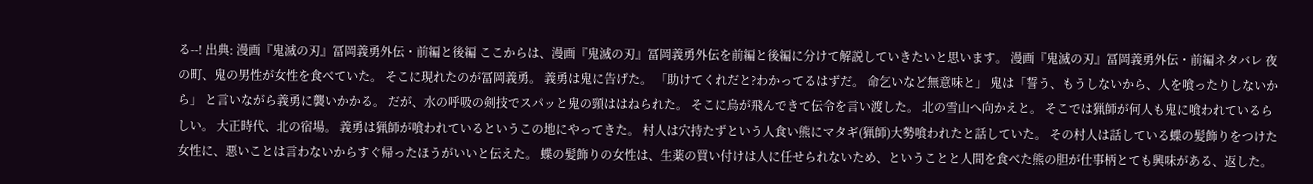る--! 出典: 漫画『鬼滅の刃』冨岡義勇外伝・前編と後編 ここからは、漫画『鬼滅の刃』冨岡義勇外伝を前編と後編に分けて解説していきたいと思います。 漫画『鬼滅の刃』冨岡義勇外伝・前編ネタバレ 夜の町、鬼の男性が女性を食べていた。 そこに現れたのが冨岡義勇。 義勇は鬼に告げた。 「助けてくれだと?わかってるはずだ。 命乞いなど無意味と」 鬼は「誓う、もうしないから、人を喰ったりしないから」 と言いながら義勇に襲いかかる。 だが、水の呼吸の剣技でスパッと鬼の頸ははねられた。 そこに烏が飛んできて伝令を言い渡した。 北の雪山へ向かえと。 そこでは猟師が何人も鬼に喰われているらしい。 大正時代、北の宿場。 義勇は猟師が喰われているというこの地にやってきた。 村人は穴持たずという人食い熊にマタギ(猟師)大勢喰われたと話していた。 その村人は話している蝶の髪飾りをつけた女性に、悪いことは言わないからすぐ帰ったほうがいいと伝えた。 蝶の髪飾りの女性は、生薬の買い付けは人に任せられないため、ということと人間を食べた熊の胆が仕事柄とても興味がある、返した。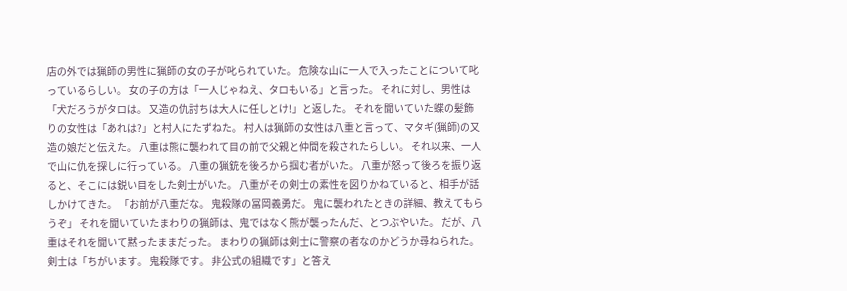店の外では猟師の男性に猟師の女の子が叱られていた。 危険な山に一人で入ったことについて叱っているらしい。 女の子の方は「一人じゃねえ、タロもいる」と言った。 それに対し、男性は「犬だろうがタロは。 又造の仇討ちは大人に任しとけ!」と返した。 それを聞いていた蝶の髪飾りの女性は「あれは?」と村人にたずねた。 村人は猟師の女性は八重と言って、マタギ(猟師)の又造の娘だと伝えた。 八重は熊に襲われて目の前で父親と仲間を殺されたらしい。 それ以来、一人で山に仇を探しに行っている。 八重の猟銃を後ろから掴む者がいた。 八重が怒って後ろを振り返ると、そこには鋭い目をした剣士がいた。 八重がその剣士の素性を図りかねていると、相手が話しかけてきた。 「お前が八重だな。 鬼殺隊の冨岡義勇だ。 鬼に襲われたときの詳細、教えてもらうぞ」 それを聞いていたまわりの猟師は、鬼ではなく熊が襲ったんだ、とつぶやいた。 だが、八重はそれを聞いて黙ったままだった。 まわりの猟師は剣士に警察の者なのかどうか尋ねられた。 剣士は「ちがいます。 鬼殺隊です。 非公式の組織です」と答え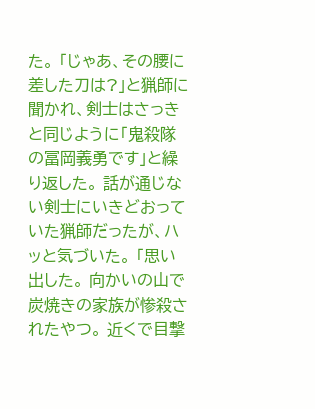た。 「じゃあ、その腰に差した刀は?」と猟師に聞かれ、剣士はさっきと同じように「鬼殺隊の冨岡義勇です」と繰り返した。 話が通じない剣士にいきどおっていた猟師だったが、ハッと気づいた。 「思い出した。 向かいの山で炭焼きの家族が惨殺されたやつ。 近くで目撃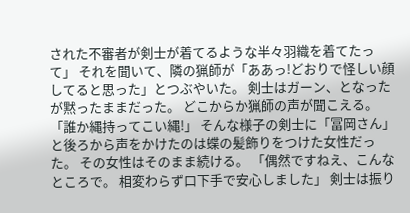された不審者が剣士が着てるような半々羽織を着てたって」 それを聞いて、隣の猟師が「ああっ!どおりで怪しい顔してると思った」とつぶやいた。 剣士はガーン、となったが黙ったままだった。 どこからか猟師の声が聞こえる。 「誰か縄持ってこい縄!」 そんな様子の剣士に「冨岡さん」と後ろから声をかけたのは蝶の髪飾りをつけた女性だった。 その女性はそのまま続ける。 「偶然ですねえ、こんなところで。 相変わらず口下手で安心しました」 剣士は振り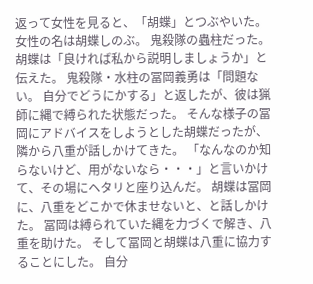返って女性を見ると、「胡蝶」とつぶやいた。 女性の名は胡蝶しのぶ。 鬼殺隊の蟲柱だった。 胡蝶は「良ければ私から説明しましょうか」と伝えた。 鬼殺隊・水柱の冨岡義勇は「問題ない。 自分でどうにかする」と返したが、彼は猟師に縄で縛られた状態だった。 そんな様子の冨岡にアドバイスをしようとした胡蝶だったが、隣から八重が話しかけてきた。 「なんなのか知らないけど、用がないなら・・・」と言いかけて、その場にヘタリと座り込んだ。 胡蝶は冨岡に、八重をどこかで休ませないと、と話しかけた。 冨岡は縛られていた縄を力づくで解き、八重を助けた。 そして冨岡と胡蝶は八重に協力することにした。 自分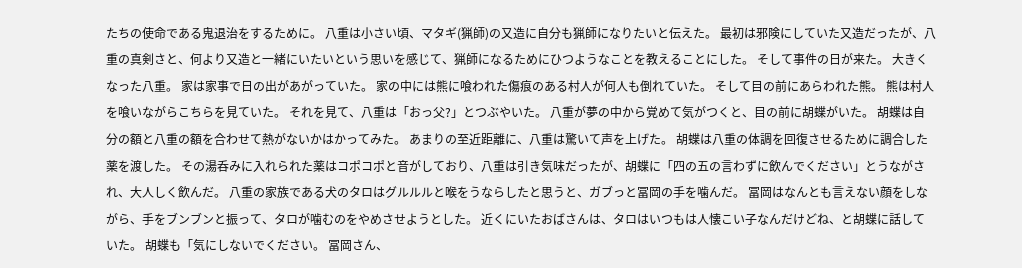たちの使命である鬼退治をするために。 八重は小さい頃、マタギ(猟師)の又造に自分も猟師になりたいと伝えた。 最初は邪険にしていた又造だったが、八重の真剣さと、何より又造と一緒にいたいという思いを感じて、猟師になるためにひつようなことを教えることにした。 そして事件の日が来た。 大きくなった八重。 家は家事で日の出があがっていた。 家の中には熊に喰われた傷痕のある村人が何人も倒れていた。 そして目の前にあらわれた熊。 熊は村人を喰いながらこちらを見ていた。 それを見て、八重は「おっ父?」とつぶやいた。 八重が夢の中から覚めて気がつくと、目の前に胡蝶がいた。 胡蝶は自分の額と八重の額を合わせて熱がないかはかってみた。 あまりの至近距離に、八重は驚いて声を上げた。 胡蝶は八重の体調を回復させるために調合した薬を渡した。 その湯呑みに入れられた薬はコポコポと音がしており、八重は引き気味だったが、胡蝶に「四の五の言わずに飲んでください」とうながされ、大人しく飲んだ。 八重の家族である犬のタロはグルルルと喉をうならしたと思うと、ガブっと冨岡の手を噛んだ。 冨岡はなんとも言えない顔をしながら、手をブンブンと振って、タロが噛むのをやめさせようとした。 近くにいたおばさんは、タロはいつもは人懐こい子なんだけどね、と胡蝶に話していた。 胡蝶も「気にしないでください。 冨岡さん、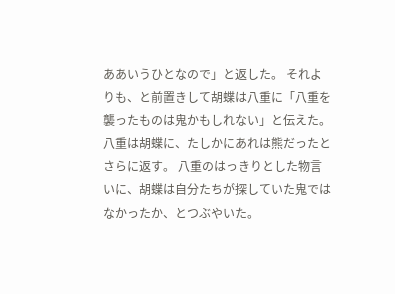ああいうひとなので」と返した。 それよりも、と前置きして胡蝶は八重に「八重を襲ったものは鬼かもしれない」と伝えた。 八重は胡蝶に、たしかにあれは熊だったとさらに返す。 八重のはっきりとした物言いに、胡蝶は自分たちが探していた鬼ではなかったか、とつぶやいた。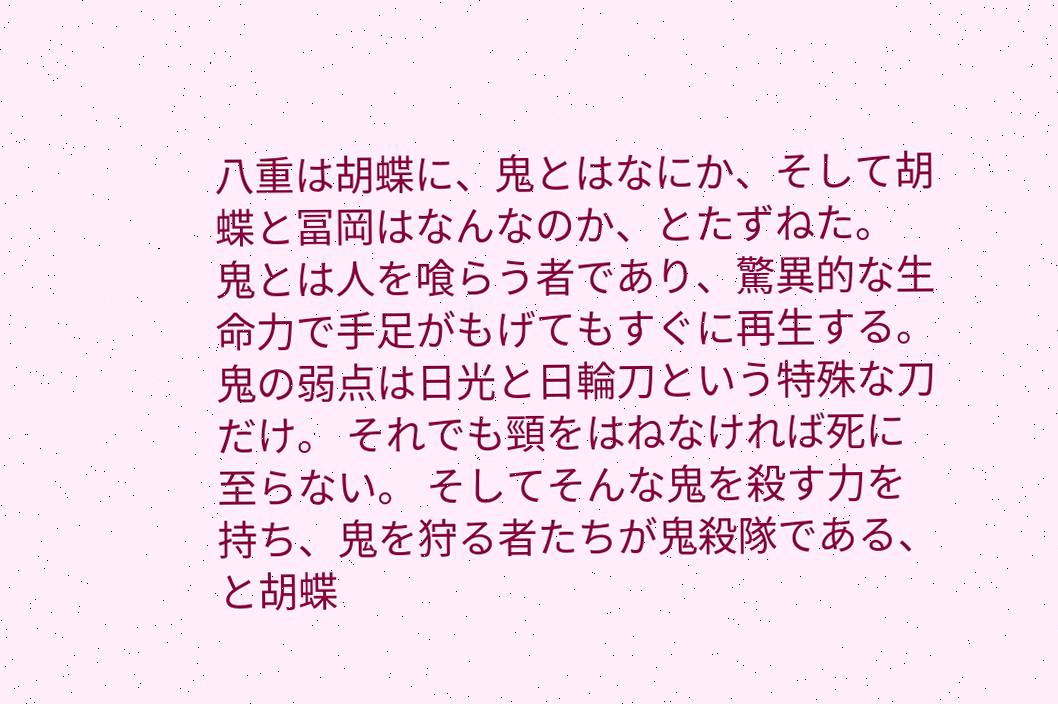八重は胡蝶に、鬼とはなにか、そして胡蝶と冨岡はなんなのか、とたずねた。 鬼とは人を喰らう者であり、驚異的な生命力で手足がもげてもすぐに再生する。 鬼の弱点は日光と日輪刀という特殊な刀だけ。 それでも頸をはねなければ死に至らない。 そしてそんな鬼を殺す力を持ち、鬼を狩る者たちが鬼殺隊である、と胡蝶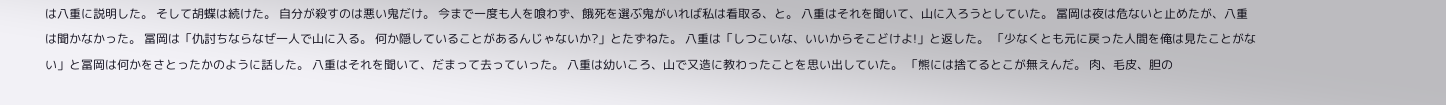は八重に説明した。 そして胡蝶は続けた。 自分が殺すのは悪い鬼だけ。 今まで一度も人を喰わず、餓死を選ぶ鬼がいれば私は看取る、と。 八重はそれを聞いて、山に入ろうとしていた。 冨岡は夜は危ないと止めたが、八重は聞かなかった。 冨岡は「仇討ちならなぜ一人で山に入る。 何か隠していることがあるんじゃないか?」とたずねた。 八重は「しつこいな、いいからそこどけよ!」と返した。 「少なくとも元に戻った人間を俺は見たことがない」と冨岡は何かをさとったかのように話した。 八重はそれを聞いて、だまって去っていった。 八重は幼いころ、山で又造に教わったことを思い出していた。 「熊には捨てるとこが無えんだ。 肉、毛皮、胆の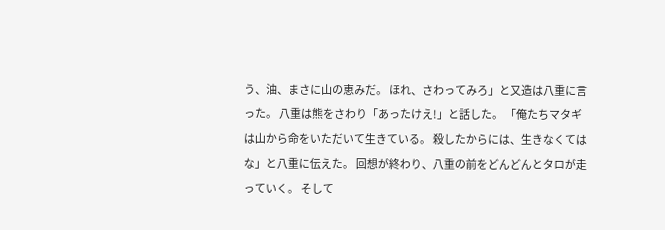う、油、まさに山の恵みだ。 ほれ、さわってみろ」と又造は八重に言った。 八重は熊をさわり「あったけえ!」と話した。 「俺たちマタギは山から命をいただいて生きている。 殺したからには、生きなくてはな」と八重に伝えた。 回想が終わり、八重の前をどんどんとタロが走っていく。 そして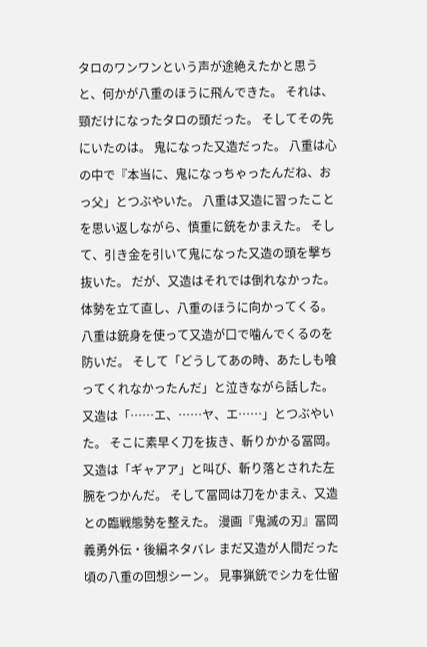タロのワンワンという声が途絶えたかと思うと、何かが八重のほうに飛んできた。 それは、頸だけになったタロの頭だった。 そしてその先にいたのは。 鬼になった又造だった。 八重は心の中で『本当に、鬼になっちゃったんだね、おっ父」とつぶやいた。 八重は又造に習ったことを思い返しながら、慎重に銃をかまえた。 そして、引き金を引いて鬼になった又造の頭を撃ち抜いた。 だが、又造はそれでは倒れなかった。 体勢を立て直し、八重のほうに向かってくる。 八重は銃身を使って又造が口で噛んでくるのを防いだ。 そして「どうしてあの時、あたしも喰ってくれなかったんだ」と泣きながら話した。 又造は「……エ、……ヤ、エ……」とつぶやいた。 そこに素早く刀を抜き、斬りかかる冨岡。 又造は「ギャアア」と叫び、斬り落とされた左腕をつかんだ。 そして冨岡は刀をかまえ、又造との臨戦態勢を整えた。 漫画『鬼滅の刃』冨岡義勇外伝・後編ネタバレ まだ又造が人間だった頃の八重の回想シーン。 見事猟銃でシカを仕留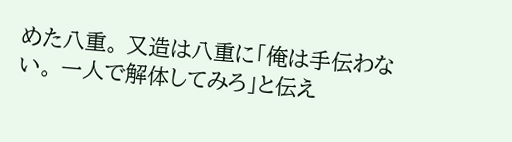めた八重。 又造は八重に「俺は手伝わない。 一人で解体してみろ」と伝え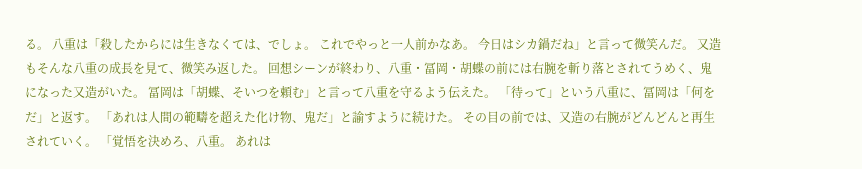る。 八重は「殺したからには生きなくては、でしょ。 これでやっと一人前かなあ。 今日はシカ鍋だね」と言って微笑んだ。 又造もそんな八重の成長を見て、微笑み返した。 回想シーンが終わり、八重・冨岡・胡蝶の前には右腕を斬り落とされてうめく、鬼になった又造がいた。 冨岡は「胡蝶、そいつを頼む」と言って八重を守るよう伝えた。 「待って」という八重に、冨岡は「何をだ」と返す。 「あれは人間の範疇を超えた化け物、鬼だ」と諭すように続けた。 その目の前では、又造の右腕がどんどんと再生されていく。 「覚悟を決めろ、八重。 あれは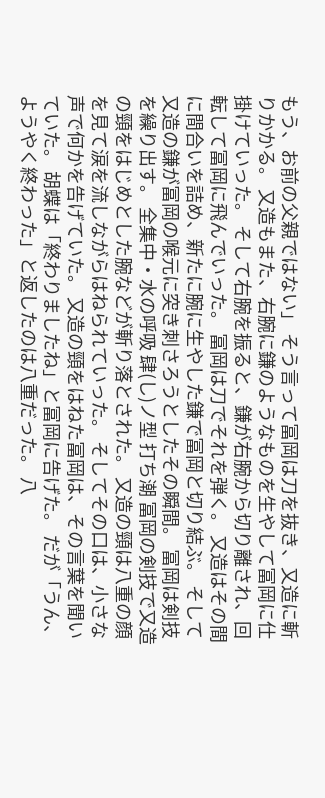もう、お前の父親ではない」 そう言って冨岡は刀を抜き、又造に斬りかかる。 又造もまた、右腕に鎌のようなものを生やして冨岡に仕掛けていった。 そして右腕を振ると、鎌が右腕から切り離され、回転して冨岡に飛んでいった。 冨岡は刀でそれを弾く。 又造はその間に間合いを詰め、新たに腕に生やした鎌で冨岡と切り結ぶ。 そして又造の鎌が冨岡の喉元に突き刺さろうとしたその瞬間。 冨岡は剣技を繰り出す。 全集中・水の呼吸 肆(し)ノ型 打ち潮 冨岡の剣技で又造の頸をはじめとした腕などが斬り落とされた。 又造の頸は八重の顔を見て涙を流しながらはねられていった。 そしてその口は、小さな声で何かを告げていた。 又造の頸をはねた冨岡は、その言葉を聞いていた。 胡蝶は「終わりましたね」と冨岡に告げた。 だが「うん、ようやく終わった」と返したのは八重だった。 八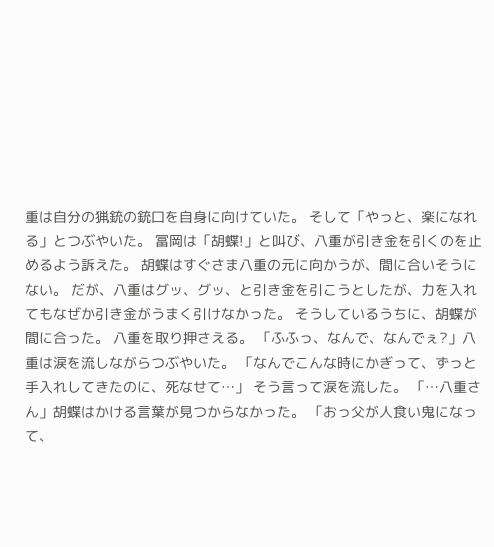重は自分の猟銃の銃口を自身に向けていた。 そして「やっと、楽になれる」とつぶやいた。 冨岡は「胡蝶!」と叫び、八重が引き金を引くのを止めるよう訴えた。 胡蝶はすぐさま八重の元に向かうが、間に合いそうにない。 だが、八重はグッ、グッ、と引き金を引こうとしたが、力を入れてもなぜか引き金がうまく引けなかった。 そうしているうちに、胡蝶が間に合った。 八重を取り押さえる。 「ふふっ、なんで、なんでぇ?」八重は涙を流しながらつぶやいた。 「なんでこんな時にかぎって、ずっと手入れしてきたのに、死なせて…」 そう言って涙を流した。 「…八重さん」胡蝶はかける言葉が見つからなかった。 「おっ父が人食い鬼になって、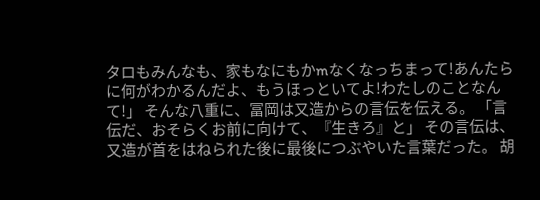タロもみんなも、家もなにもかmなくなっちまって!あんたらに何がわかるんだよ、もうほっといてよ!わたしのことなんて!」 そんな八重に、冨岡は又造からの言伝を伝える。 「言伝だ、おそらくお前に向けて、『生きろ』と」 その言伝は、又造が首をはねられた後に最後につぶやいた言葉だった。 胡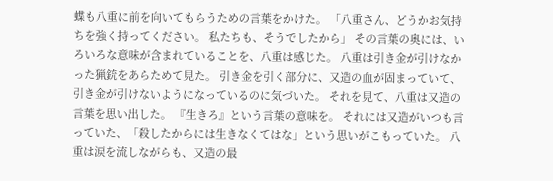蝶も八重に前を向いてもらうための言葉をかけた。 「八重さん、どうかお気持ちを強く持ってください。 私たちも、そうでしたから」 その言葉の奥には、いろいろな意味が含まれていることを、八重は感じた。 八重は引き金が引けなかった猟銃をあらためて見た。 引き金を引く部分に、又造の血が固まっていて、引き金が引けないようになっているのに気づいた。 それを見て、八重は又造の言葉を思い出した。 『生きろ』という言葉の意味を。 それには又造がいつも言っていた、「殺したからには生きなくてはな」という思いがこもっていた。 八重は涙を流しながらも、又造の最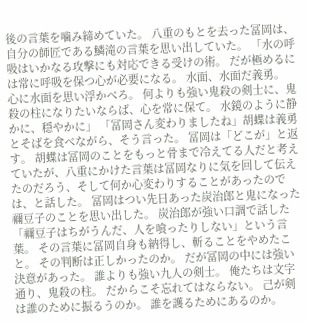後の言葉を噛み締めていた。 八重のもとを去った冨岡は、自分の師匠である鱗滝の言葉を思い出していた。 「水の呼吸はいかなる攻撃にも対応できる受けの術。 だが極めるには常に呼吸を保つ心が必要になる。 水面、水面だ義勇。 心に水面を思い浮かべろ。 何よりも強い鬼殺の剣士に、鬼殺の柱になりたいならば、心を常に保て。 水鏡のように静かに、穏やかに」 「冨岡さん変わりましたね」胡蝶は義勇とそばを食べながら、そう言った。 冨岡は「どこが」と返す。 胡蝶は冨岡のことをもっと骨まで冷えてる人だと考えていたが、八重にかけた言葉は冨岡なりに気を回して伝えたのだろう、そして何か心変わりすることがあったのでは、と話した。 冨岡はつい先日あった炭治郎と鬼になった禰豆子のことを思い出した。 炭治郎が強い口調で話した「禰豆子はちがうんだ、人を喰ったりしない」という言葉。 その言葉に冨岡自身も納得し、斬ることをやめたこと。 その判断は正しかったのか。 だが冨岡の中には強い決意があった。 誰よりも強い九人の剣士。 俺たちは文字通り、鬼殺の柱。 だからこそ忘れてはならない。 己が剣は誰のために振るうのか。 誰を護るためにあるのか。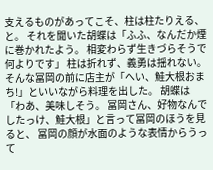支えるものがあってこそ、柱は柱たりえる、と。 それを聞いた胡蝶は「ふふ、なんだか煙に巻かれたよう。 相変わらず生きづらそうで何よりです」 柱は折れず、義勇は揺れない。 そんな冨岡の前に店主が「へい、鮭大根おまち!」といいながら料理を出した。 胡蝶は「わあ、美味しそう。 冨岡さん、好物なんでしたっけ、鮭大根」と言って冨岡のほうを見ると、 冨岡の顔が水面のような表情からうって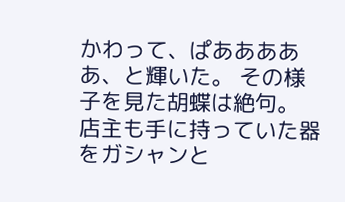かわって、ぱあああああ、と輝いた。 その様子を見た胡蝶は絶句。 店主も手に持っていた器をガシャンと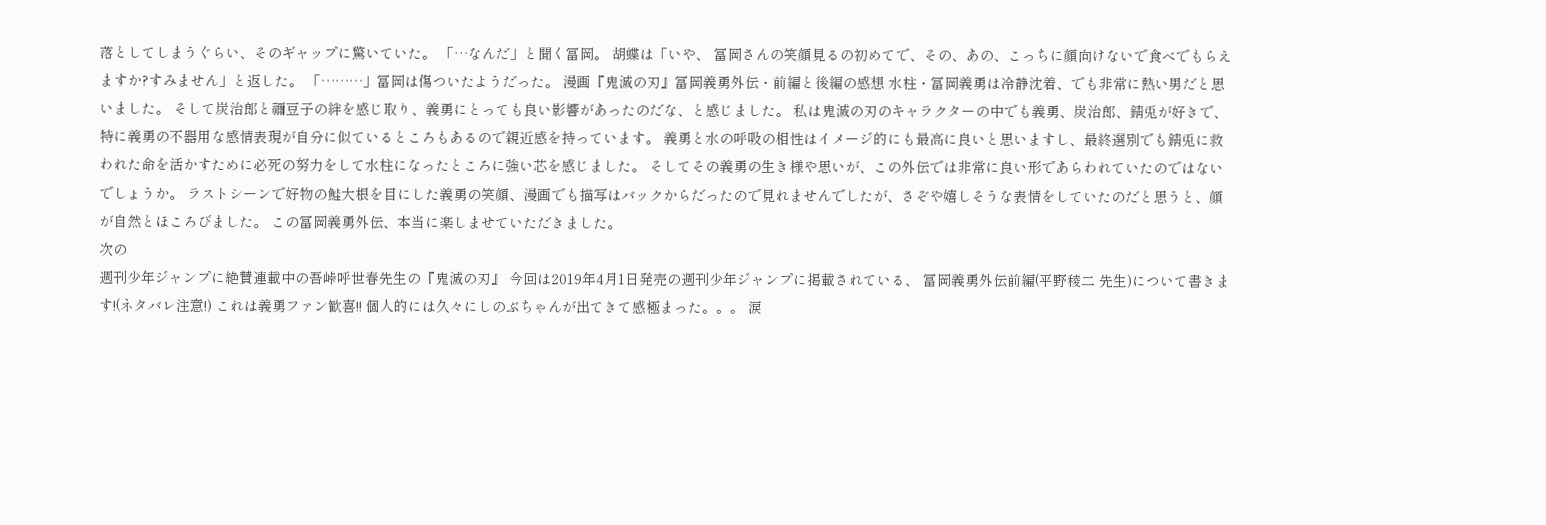落としてしまうぐらい、そのギャップに驚いていた。 「…なんだ」と聞く冨岡。 胡蝶は「いや、 冨岡さんの笑顔見るの初めてで、その、あの、こっちに顔向けないで食べでもらえますか?すみません」と返した。 「………」冨岡は傷ついたようだった。 漫画『鬼滅の刃』冨岡義勇外伝・前編と後編の感想 水柱・冨岡義勇は冷静沈着、でも非常に熱い男だと思いました。 そして炭治郎と禰豆子の絆を感じ取り、義勇にとっても良い影響があったのだな、と感じました。 私は鬼滅の刃のキャラクターの中でも義勇、炭治郎、錆兎が好きで、特に義勇の不器用な感情表現が自分に似ているところもあるので親近感を持っています。 義勇と水の呼吸の相性はイメージ的にも最高に良いと思いますし、最終選別でも錆兎に救われた命を活かすために必死の努力をして水柱になったところに強い芯を感じました。 そしてその義勇の生き様や思いが、この外伝では非常に良い形であらわれていたのではないでしょうか。 ラストシーンで好物の鮭大根を目にした義勇の笑顔、漫画でも描写はバックからだったので見れませんでしたが、さぞや嬉しそうな表情をしていたのだと思うと、顔が自然とほころびました。 この冨岡義勇外伝、本当に楽しませていただきました。
次の
週刊少年ジャンプに絶賛連載中の吾峠呼世春先生の『鬼滅の刃』 今回は2019年4月1日発売の週刊少年ジャンプに掲載されている、 冨岡義勇外伝前編(平野稜二 先生)について書きます!(ネタバレ注意!) これは義勇ファン歓喜!! 個人的には久々にしのぶちゃんが出てきて感極まった。。。 涙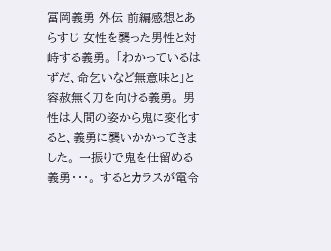冨岡義勇 外伝 前編感想とあらすじ 女性を襲った男性と対峙する義勇。 「わかっているはずだ、命乞いなど無意味と」と容赦無く刀を向ける義勇。 男性は人間の姿から鬼に変化すると、義勇に襲いかかってきました。 一振りで鬼を仕留める義勇・・・。 するとカラスが電令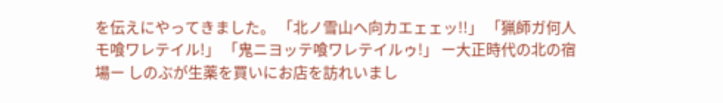を伝えにやってきました。 「北ノ雪山ヘ向カエェェッ!!」 「猟師ガ何人モ喰ワレテイル!」 「鬼ニヨッテ喰ワレテイルゥ!」 ー大正時代の北の宿場ー しのぶが生薬を買いにお店を訪れいまし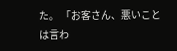た。 「お客さん、悪いことは言わ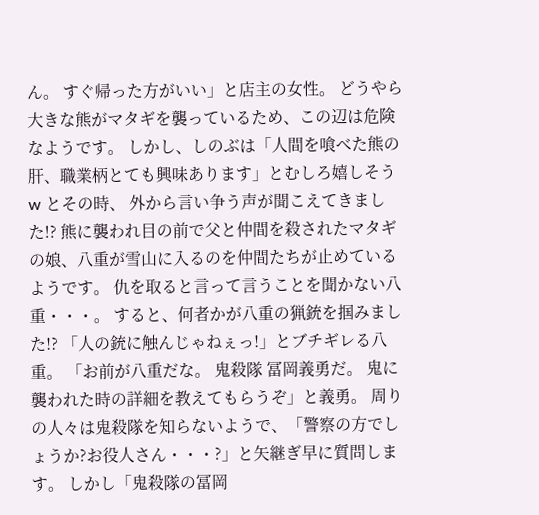ん。 すぐ帰った方がいい」と店主の女性。 どうやら大きな熊がマタギを襲っているため、この辺は危険なようです。 しかし、しのぶは「人間を喰べた熊の肝、職業柄とても興味あります」とむしろ嬉しそうw とその時、 外から言い争う声が聞こえてきました!? 熊に襲われ目の前で父と仲間を殺されたマタギの娘、八重が雪山に入るのを仲間たちが止めているようです。 仇を取ると言って言うことを聞かない八重・・・。 すると、何者かが八重の猟銃を掴みました!? 「人の銃に触んじゃねぇっ!」とブチギレる八重。 「お前が八重だな。 鬼殺隊 冨岡義勇だ。 鬼に襲われた時の詳細を教えてもらうぞ」と義勇。 周りの人々は鬼殺隊を知らないようで、「警察の方でしょうか?お役人さん・・・?」と矢継ぎ早に質問します。 しかし「鬼殺隊の冨岡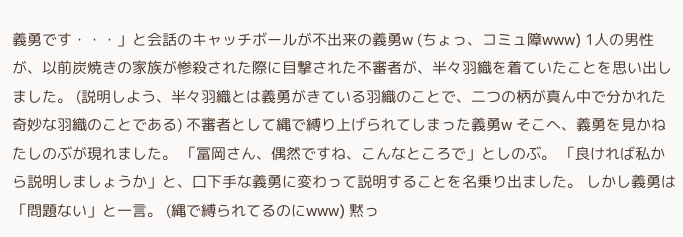義勇です・・・」と会話のキャッチボールが不出来の義勇w (ちょっ、コミュ障www) 1人の男性が、以前炭焼きの家族が惨殺された際に目撃された不審者が、半々羽織を着ていたことを思い出しました。 (説明しよう、半々羽織とは義勇がきている羽織のことで、二つの柄が真ん中で分かれた奇妙な羽織のことである) 不審者として縄で縛り上げられてしまった義勇w そこへ、義勇を見かねたしのぶが現れました。 「冨岡さん、偶然ですね、こんなところで」としのぶ。 「良ければ私から説明しましょうか」と、口下手な義勇に変わって説明することを名乗り出ました。 しかし義勇は 「問題ない」と一言。 (縄で縛られてるのにwww) 黙っ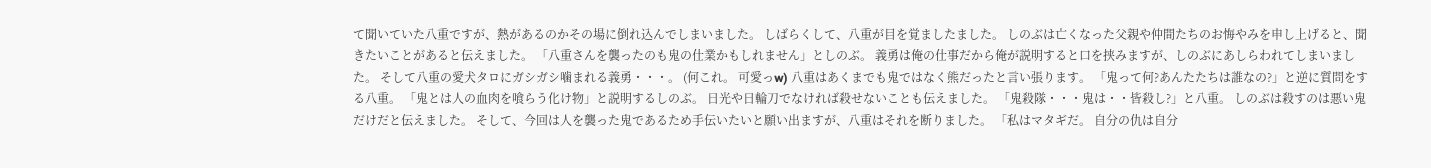て聞いていた八重ですが、熱があるのかその場に倒れ込んでしまいました。 しばらくして、八重が目を覚ましたました。 しのぶは亡くなった父親や仲間たちのお悔やみを申し上げると、聞きたいことがあると伝えました。 「八重さんを襲ったのも鬼の仕業かもしれません」としのぶ。 義勇は俺の仕事だから俺が説明すると口を挟みますが、しのぶにあしらわれてしまいました。 そして八重の愛犬タロにガシガシ噛まれる義勇・・・。 (何これ。 可愛っw) 八重はあくまでも鬼ではなく熊だったと言い張ります。 「鬼って何?あんたたちは誰なの?」と逆に質問をする八重。 「鬼とは人の血肉を喰らう化け物」と説明するしのぶ。 日光や日輪刀でなければ殺せないことも伝えました。 「鬼殺隊・・・鬼は・・皆殺し?」と八重。 しのぶは殺すのは悪い鬼だけだと伝えました。 そして、今回は人を襲った鬼であるため手伝いたいと願い出ますが、八重はそれを断りました。 「私はマタギだ。 自分の仇は自分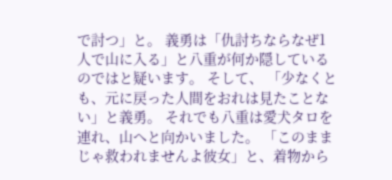で討つ」と。 義勇は「仇討ちならなぜ1人で山に入る」と八重が何か隠しているのではと疑います。 そして、 「少なくとも、元に戻った人間をおれは見たことない」と義勇。 それでも八重は愛犬タロを連れ、山へと向かいました。 「このままじゃ救われませんよ彼女」と、着物から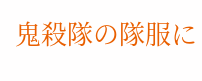鬼殺隊の隊服に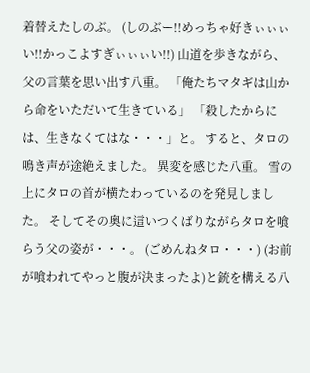着替えたしのぶ。 (しのぶー!!めっちゃ好きぃぃぃい!!かっこよすぎぃぃぃい!!) 山道を歩きながら、父の言葉を思い出す八重。 「俺たちマタギは山から命をいただいて生きている」 「殺したからには、生きなくてはな・・・」と。 すると、タロの鳴き声が途絶えました。 異変を感じた八重。 雪の上にタロの首が横たわっているのを発見しました。 そしてその奥に這いつくばりながらタロを喰らう父の姿が・・・。 (ごめんねタロ・・・) (お前が喰われてやっと腹が決まったよ)と銃を構える八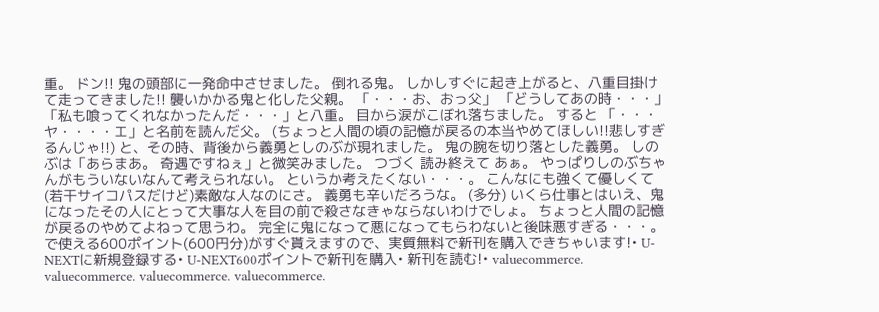重。 ドン!! 鬼の頭部に一発命中させました。 倒れる鬼。 しかしすぐに起き上がると、八重目掛けて走ってきました!! 襲いかかる鬼と化した父親。 「・・・お、おっ父」 「どうしてあの時・・・」 「私も喰ってくれなかったんだ・・・」と八重。 目から涙がこぼれ落ちました。 すると 「・・・ヤ・・・・エ」と名前を読んだ父。 (ちょっと人間の頃の記憶が戻るの本当やめてほしい!!悲しすぎるんじゃ!!) と、その時、背後から義勇としのぶが現れました。 鬼の腕を切り落とした義勇。 しのぶは「あらまあ。 奇遇ですねぇ」と微笑みました。 つづく 読み終えて あぁ。 やっぱりしのぶちゃんがもういないなんて考えられない。 というか考えたくない・・・。 こんなにも強くて優しくて(若干サイコパスだけど)素敵な人なのにさ。 義勇も辛いだろうな。 (多分) いくら仕事とはいえ、鬼になったその人にとって大事な人を目の前で殺さなきゃならないわけでしょ。 ちょっと人間の記憶が戻るのやめてよねって思うわ。 完全に鬼になって悪になってもらわないと後味悪すぎる・・・。 で使える600ポイント(600円分)がすぐ貰えますので、実質無料で新刊を購入できちゃいます!• U-NEXTに新規登録する• U-NEXT600ポイントで新刊を購入• 新刊を読む!• valuecommerce. valuecommerce. valuecommerce. valuecommerce.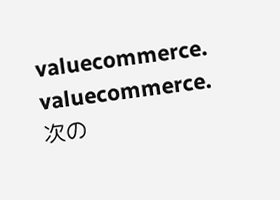valuecommerce. valuecommerce.
次の